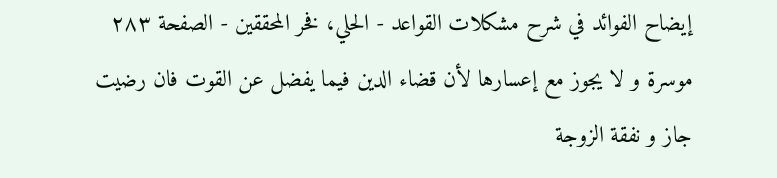إيضاح الفوائد في شرح مشكلات القواعد - الحلي، فخر المحققين - الصفحة ٢٨٣
موسرة و لا يجوز مع إعسارها لأن قضاء الدين فيما يفضل عن القوت فان رضيت جاز و نفقة الزوجة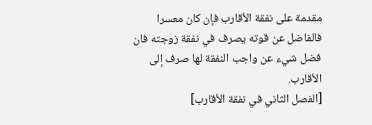مقدمة على نفقة الأقارب فإن كان معسرا فالفاضل عن قوته يصرف في نفقة زوجته فان فضل شيء عن واجب النفقة لها صرف إلى الأقارب.
[الفصل الثاني في نفقة الأقارب]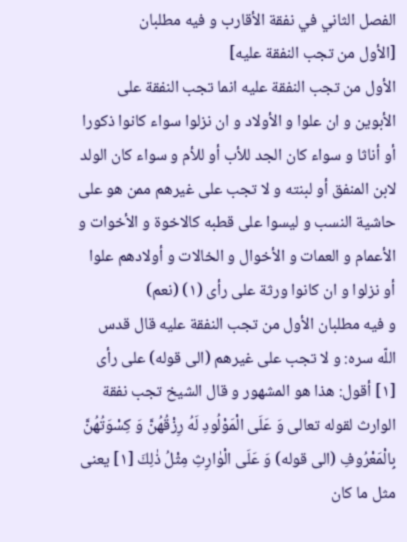الفصل الثاني في نفقة الأقارب و فيه مطلبان
[الأول من تجب النفقة عليه]
الأول من تجب النفقة عليه انما تجب النفقة على الأبوين و ان علوا و الأولاد و ان نزلوا سواء كانوا ذكورا أو أناثا و سواء كان الجد للأب أو للأم و سواء كان الولد لابن المنفق أو لبنته و لا تجب على غيرهم ممن هو على حاشية النسب و ليسوا على قطبه كالاخوة و الأخوات و الأعمام و العمات و الأخوال و الخالات و أولادهم علوا أو نزلوا و ان كانوا ورثة على رأى (١) (نعم)
و فيه مطلبان الأول من تجب النفقة عليه قال قدس اللّه سره: و لا تجب على غيرهم (الى قوله) على رأى
[١] أقول: هذا هو المشهور و قال الشيخ تجب نفقة الوارث لقوله تعالى وَ عَلَى الْمَوْلُودِ لَهُ رِزْقُهُنَّ وَ كِسْوَتُهُنَّ بِالْمَعْرُوفِ (الى قوله) وَ عَلَى الْوٰارِثِ مِثْلُ ذٰلِكَ [١] يعنى مثل ما كان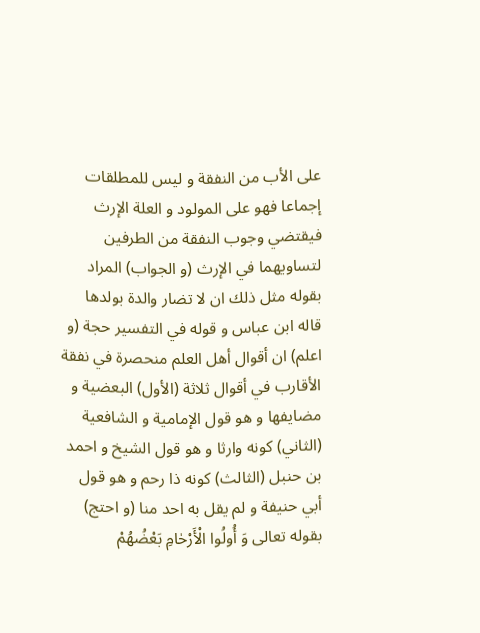على الأب من النفقة و ليس للمطلقات إجماعا فهو على المولود و العلة الإرث فيقتضي وجوب النفقة من الطرفين لتساويهما في الإرث (و الجواب) المراد بقوله مثل ذلك ان لا تضار والدة بولدها قاله ابن عباس و قوله في التفسير حجة (و اعلم) ان أقوال أهل العلم منحصرة في نفقة الأقارب في أقوال ثلاثة (الأول) البعضية و مضايفها و هو قول الإمامية و الشافعية (الثاني) كونه وارثا و هو قول الشيخ و احمد بن حنبل (الثالث) كونه ذا رحم و هو قول أبي حنيفة و لم يقل به احد منا (و احتج) بقوله تعالى وَ أُولُوا الْأَرْحٰامِ بَعْضُهُمْ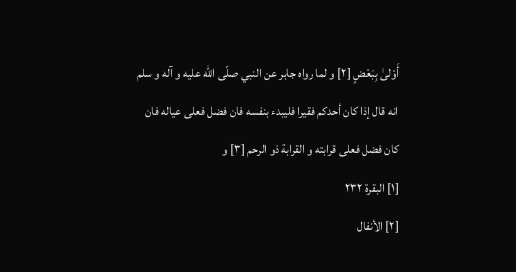أَوْلىٰ بِبَعْضٍ [٢] و لما رواه جابر عن النبي صلّى اللّه عليه و آله و سلم انه قال إذا كان أحدكم فقيرا فليبدء بنفسه فان فضل فعلى عياله فان كان فضل فعلى قرابته و القرابة ذو الرحم [٣] و
[١] البقرة ٢٣٢
[٢] الأنفال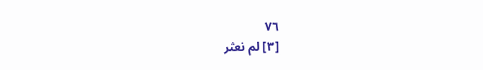٧٦
[٣] لم نعثر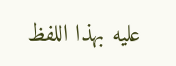عليه بهذا اللفظ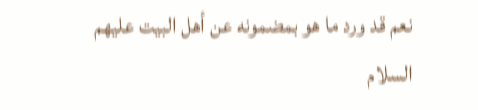نعم قد ورد ما هو بمضمونه عن أهل البيت عليهم السلام